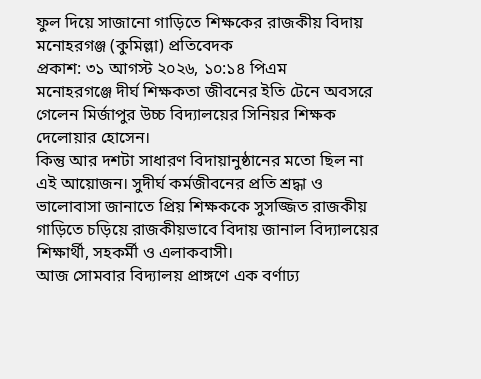ফুল দিয়ে সাজানো গাড়িতে শিক্ষকের রাজকীয় বিদায়
মনোহরগঞ্জ (কুমিল্লা) প্রতিবেদক
প্রকাশ: ৩১ আগস্ট ২০২৬, ১০:১৪ পিএম
মনোহরগঞ্জে দীর্ঘ শিক্ষকতা জীবনের ইতি টেনে অবসরে গেলেন মির্জাপুর উচ্চ বিদ্যালয়ের সিনিয়র শিক্ষক দেলোয়ার হোসেন।
কিন্তু আর দশটা সাধারণ বিদায়ানুষ্ঠানের মতো ছিল না এই আয়োজন। সুদীর্ঘ কর্মজীবনের প্রতি শ্রদ্ধা ও ভালোবাসা জানাতে প্রিয় শিক্ষককে সুসজ্জিত রাজকীয় গাড়িতে চড়িয়ে রাজকীয়ভাবে বিদায় জানাল বিদ্যালয়ের শিক্ষার্থী, সহকর্মী ও এলাকবাসী।
আজ সোমবার বিদ্যালয় প্রাঙ্গণে এক বর্ণাঢ্য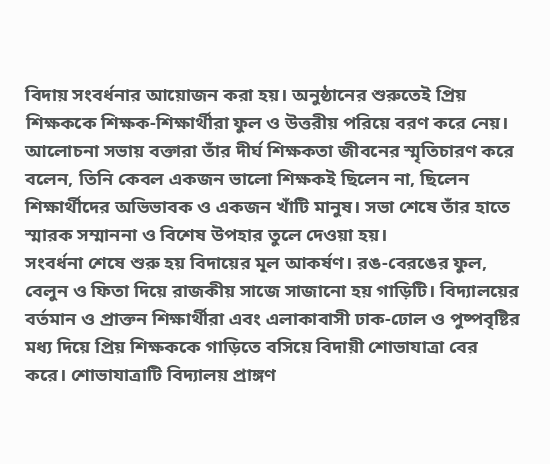বিদায় সংবর্ধনার আয়োজন করা হয়। অনুষ্ঠানের শুরুতেই প্রিয় শিক্ষককে শিক্ষক-শিক্ষার্থীরা ফুল ও উত্তরীয় পরিয়ে বরণ করে নেয়। আলোচনা সভায় বক্তারা তাঁর দীর্ঘ শিক্ষকতা জীবনের স্মৃতিচারণ করে বলেন, তিনি কেবল একজন ভালো শিক্ষকই ছিলেন না, ছিলেন শিক্ষার্থীদের অভিভাবক ও একজন খাঁটি মানুষ। সভা শেষে তাঁর হাতে স্মারক সম্মাননা ও বিশেষ উপহার তুলে দেওয়া হয়।
সংবর্ধনা শেষে শুরু হয় বিদায়ের মূল আকর্ষণ। রঙ-বেরঙের ফুল, বেলুন ও ফিতা দিয়ে রাজকীয় সাজে সাজানো হয় গাড়িটি। বিদ্যালয়ের বর্তমান ও প্রাক্তন শিক্ষার্থীরা এবং এলাকাবাসী ঢাক-ঢোল ও পুষ্পবৃষ্টির মধ্য দিয়ে প্রিয় শিক্ষককে গাড়িতে বসিয়ে বিদায়ী শোভাযাত্রা বের করে। শোভাযাত্রাটি বিদ্যালয় প্রাঙ্গণ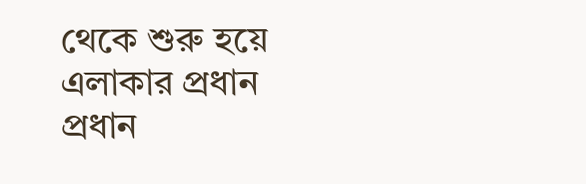থেকে শুরু হয়ে এলাকার প্রধান প্রধান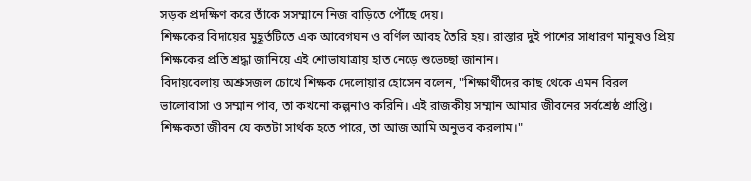সড়ক প্রদক্ষিণ করে তাঁকে সসম্মানে নিজ বাড়িতে পৌঁছে দেয়।
শিক্ষকের বিদায়ের মুহূর্তটিতে এক আবেগঘন ও বর্ণিল আবহ তৈরি হয়। রাস্তার দুই পাশের সাধারণ মানুষও প্রিয় শিক্ষকের প্রতি শ্রদ্ধা জানিয়ে এই শোভাযাত্রায় হাত নেড়ে শুভেচ্ছা জানান।
বিদায়বেলায় অশ্রুসজল চোখে শিক্ষক দেলোয়ার হোসেন বলেন, "শিক্ষার্থীদের কাছ থেকে এমন বিরল ভালোবাসা ও সম্মান পাব, তা কখনো কল্পনাও করিনি। এই রাজকীয় সম্মান আমার জীবনের সর্বশ্রেষ্ঠ প্রাপ্তি। শিক্ষকতা জীবন যে কতটা সার্থক হতে পারে, তা আজ আমি অনুভব করলাম।"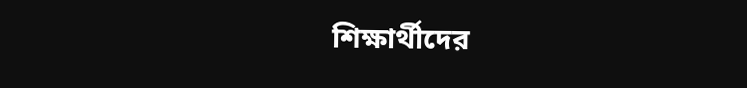শিক্ষার্থীদের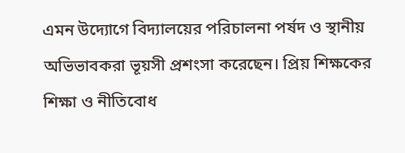এমন উদ্যোগে বিদ্যালয়ের পরিচালনা পর্ষদ ও স্থানীয় অভিভাবকরা ভূয়সী প্রশংসা করেছেন। প্রিয় শিক্ষকের শিক্ষা ও নীতিবোধ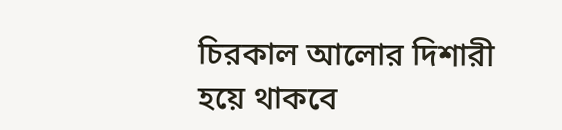চিরকাল আলোর দিশারী হয়ে থাকবে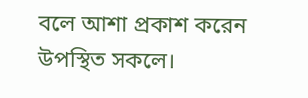বলে আশা প্রকাশ করেন উপস্থিত সকলে।